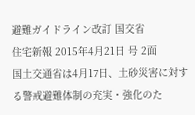避難ガイドライン改訂 国交省
住宅新報 2015年4月21日 号 2面
国土交通省は4月17日、土砂災害に対する警戒避難体制の充実・強化のた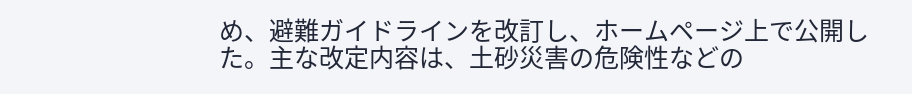め、避難ガイドラインを改訂し、ホームページ上で公開した。主な改定内容は、土砂災害の危険性などの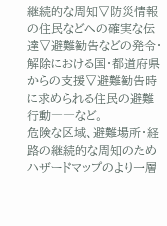継続的な周知▽防災情報の住民などへの確実な伝達▽避難勧告などの発令・解除における国・都道府県からの支援▽避難勧告時に求められる住民の避難行動――など。
危険な区域、避難場所・経路の継続的な周知のためハザードマップのより一層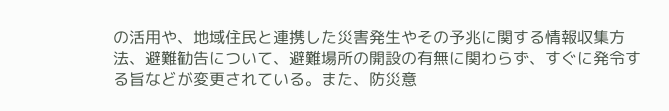の活用や、地域住民と連携した災害発生やその予兆に関する情報収集方法、避難勧告について、避難場所の開設の有無に関わらず、すぐに発令する旨などが変更されている。また、防災意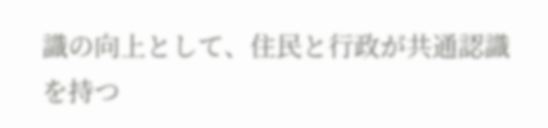識の向上として、住民と行政が共通認識を持つ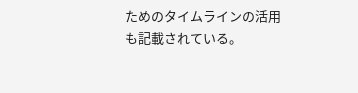ためのタイムラインの活用も記載されている。